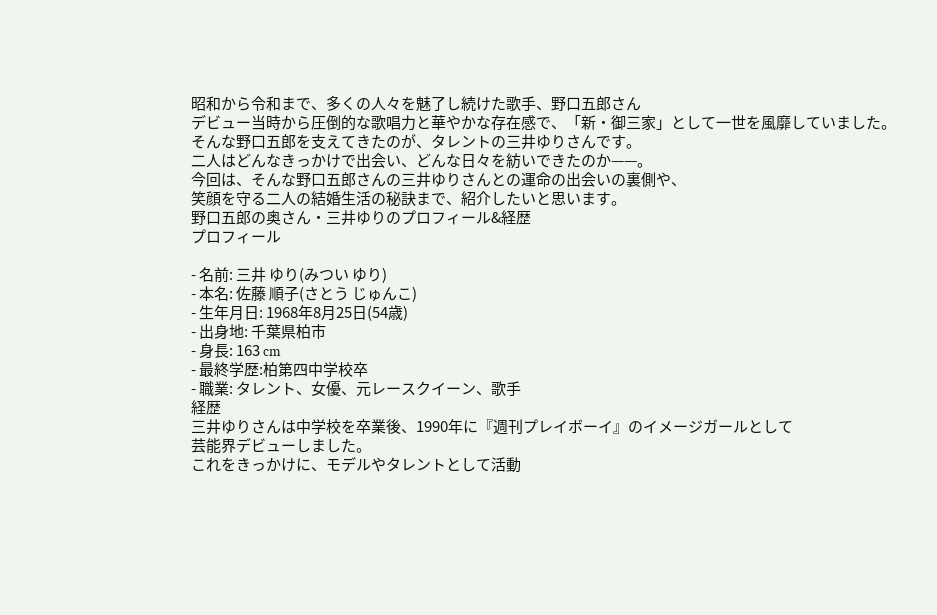昭和から令和まで、多くの人々を魅了し続けた歌手、野口五郎さん
デビュー当時から圧倒的な歌唱力と華やかな存在感で、「新・御三家」として一世を風靡していました。
そんな野口五郎を支えてきたのが、タレントの三井ゆりさんです。
二人はどんなきっかけで出会い、どんな日々を紡いできたのか——。
今回は、そんな野口五郎さんの三井ゆりさんとの運命の出会いの裏側や、
笑顔を守る二人の結婚生活の秘訣まで、紹介したいと思います。
野口五郎の奥さん・三井ゆりのプロフィール&経歴
プロフィール

- 名前: 三井 ゆり(みつい ゆり)
- 本名: 佐藤 順子(さとう じゅんこ)
- 生年月日: 1968年8月25日(54歳)
- 出身地: 千葉県柏市
- 身長: 163 cm
- 最終学歴:柏第四中学校卒
- 職業: タレント、女優、元レースクイーン、歌手
経歴
三井ゆりさんは中学校を卒業後、1990年に『週刊プレイボーイ』のイメージガールとして
芸能界デビューしました。
これをきっかけに、モデルやタレントとして活動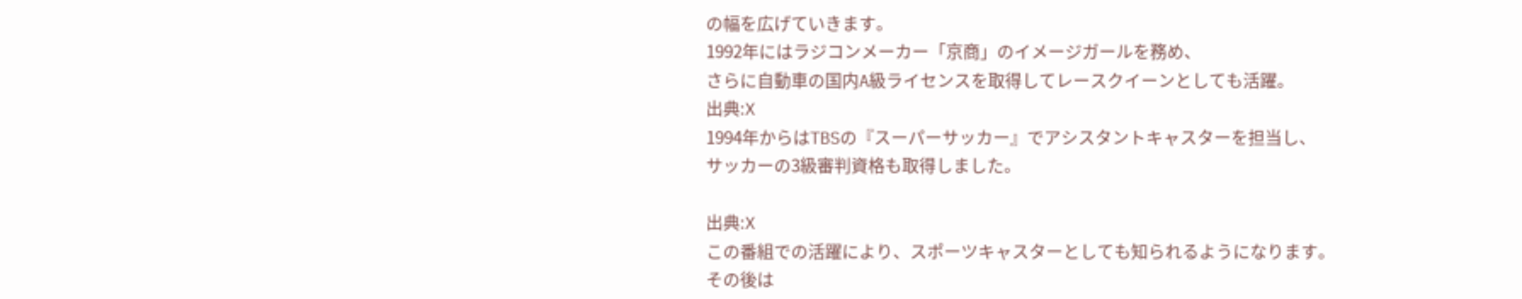の幅を広げていきます。
1992年にはラジコンメーカー「京商」のイメージガールを務め、
さらに自動車の国内A級ライセンスを取得してレースクイーンとしても活躍。
出典:X
1994年からはTBSの『スーパーサッカー』でアシスタントキャスターを担当し、
サッカーの3級審判資格も取得しました。

出典:X
この番組での活躍により、スポーツキャスターとしても知られるようになります。
その後は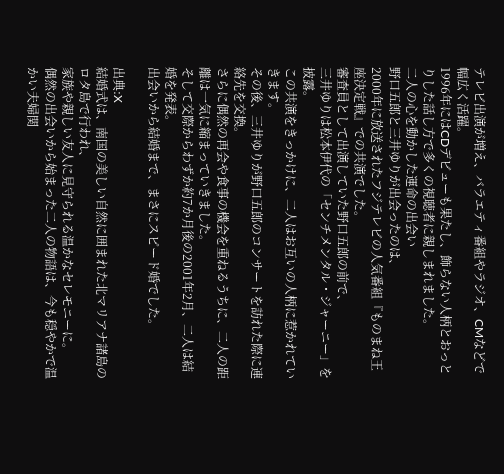テレビ出演が増え、バラエティ番組やラジオ、CMなどで幅広く活躍。
1996年にはCDデビューも果たし、飾らない人柄とおっとりした話し方で多くの視聴者に親しまれました。
二人の心を動かした運命の出会い
野口五郎と三井ゆりが出会ったのは、
2000年に放送されたフジテレビの人気番組『ものまね王座決定戦』での共演でした。
審査員として出演していた野口五郎の前で、
三井ゆりは松本伊代の「センチメンタル・ジャーニー」を披露。
この共演をきっかけに、二人はお互いの人柄に惹かれていきます。
その後、三井ゆりが野口五郎のコンサートを訪れた際に連絡先を交換。
さらに偶然の再会や食事の機会を重ねるうちに、二人の距離は一気に縮まっていきました。
そして交際からわずか約7か月後の2001年2月、二人は結婚を発表。
出会いから結婚まで、まさにスピード婚でした。

出典:X
結婚式は、南国の美しい自然に囲まれた北マリアナ諸島のロタ島で行われ、
家族や親しい友人に見守られる温かなセレモニーに。
偶然の出会いから始まった二人の物語は、今も穏やかで温かい夫婦関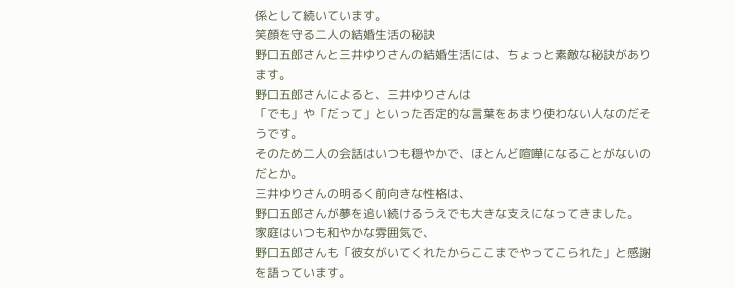係として続いています。
笑顔を守る二人の結婚生活の秘訣
野口五郎さんと三井ゆりさんの結婚生活には、ちょっと素敵な秘訣があります。
野口五郎さんによると、三井ゆりさんは
「でも」や「だって」といった否定的な言葉をあまり使わない人なのだそうです。
そのため二人の会話はいつも穏やかで、ほとんど喧嘩になることがないのだとか。
三井ゆりさんの明るく前向きな性格は、
野口五郎さんが夢を追い続けるうえでも大きな支えになってきました。
家庭はいつも和やかな雰囲気で、
野口五郎さんも「彼女がいてくれたからここまでやってこられた」と感謝を語っています。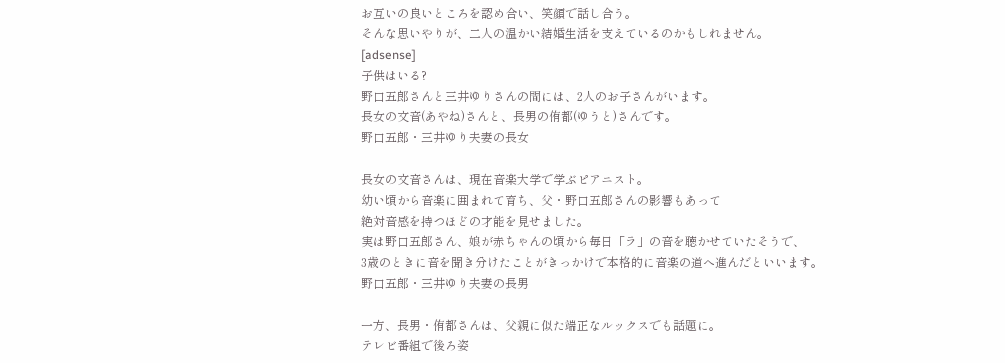お互いの良いところを認め合い、笑顔で話し合う。
そんな思いやりが、二人の温かい結婚生活を支えているのかもしれません。
[adsense]
子供はいる?
野口五郎さんと三井ゆりさんの間には、2人のお子さんがいます。
長女の文音(あやね)さんと、長男の侑都(ゆうと)さんです。
野口五郎・三井ゆり夫妻の長女

長女の文音さんは、現在音楽大学で学ぶピアニスト。
幼い頃から音楽に囲まれて育ち、父・野口五郎さんの影響もあって
絶対音感を持つほどの才能を見せました。
実は野口五郎さん、娘が赤ちゃんの頃から毎日「ラ」の音を聴かせていたそうで、
3歳のときに音を聞き分けたことがきっかけで本格的に音楽の道へ進んだといいます。
野口五郎・三井ゆり夫妻の長男

一方、長男・侑都さんは、父親に似た端正なルックスでも話題に。
テレビ番組で後ろ姿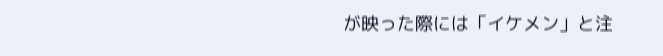が映った際には「イケメン」と注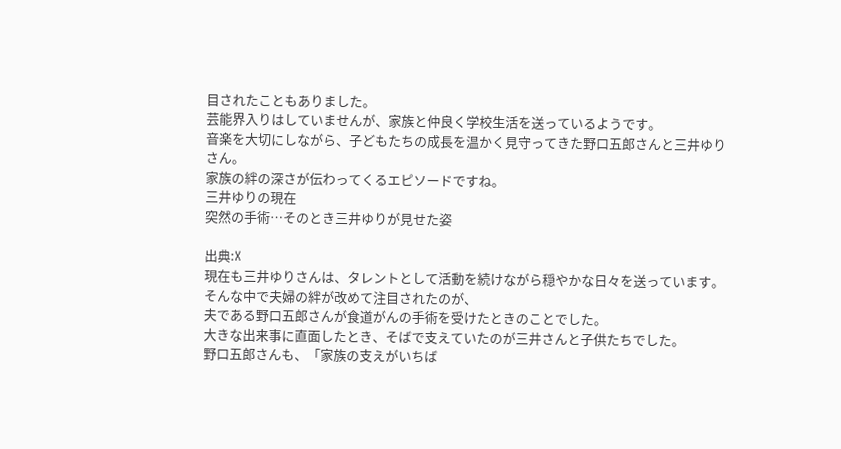目されたこともありました。
芸能界入りはしていませんが、家族と仲良く学校生活を送っているようです。
音楽を大切にしながら、子どもたちの成長を温かく見守ってきた野口五郎さんと三井ゆりさん。
家族の絆の深さが伝わってくるエピソードですね。
三井ゆりの現在
突然の手術…そのとき三井ゆりが見せた姿

出典:X
現在も三井ゆりさんは、タレントとして活動を続けながら穏やかな日々を送っています。
そんな中で夫婦の絆が改めて注目されたのが、
夫である野口五郎さんが食道がんの手術を受けたときのことでした。
大きな出来事に直面したとき、そばで支えていたのが三井さんと子供たちでした。
野口五郎さんも、「家族の支えがいちば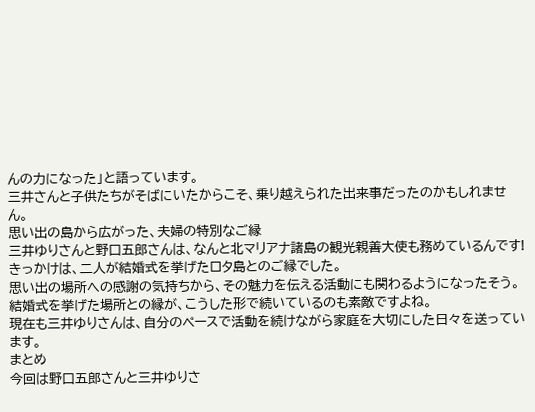んの力になった」と語っています。
三井さんと子供たちがそばにいたからこそ、乗り越えられた出来事だったのかもしれません。
思い出の島から広がった、夫婦の特別なご縁
三井ゆりさんと野口五郎さんは、なんと北マリアナ諸島の観光親善大使も務めているんです!
きっかけは、二人が結婚式を挙げたロタ島とのご縁でした。
思い出の場所への感謝の気持ちから、その魅力を伝える活動にも関わるようになったそう。
結婚式を挙げた場所との縁が、こうした形で続いているのも素敵ですよね。
現在も三井ゆりさんは、自分のペースで活動を続けながら家庭を大切にした日々を送っています。
まとめ
今回は野口五郎さんと三井ゆりさ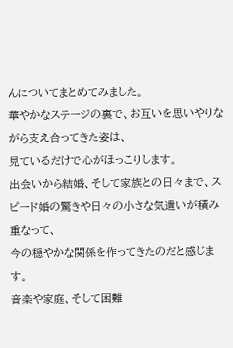んについてまとめてみました。
華やかなステージの裏で、お互いを思いやりながら支え合ってきた姿は、
見ているだけで心がほっこりします。
出会いから結婚、そして家族との日々まで、スピード婚の驚きや日々の小さな気遣いが積み重なって、
今の穏やかな関係を作ってきたのだと感じます。
音楽や家庭、そして困難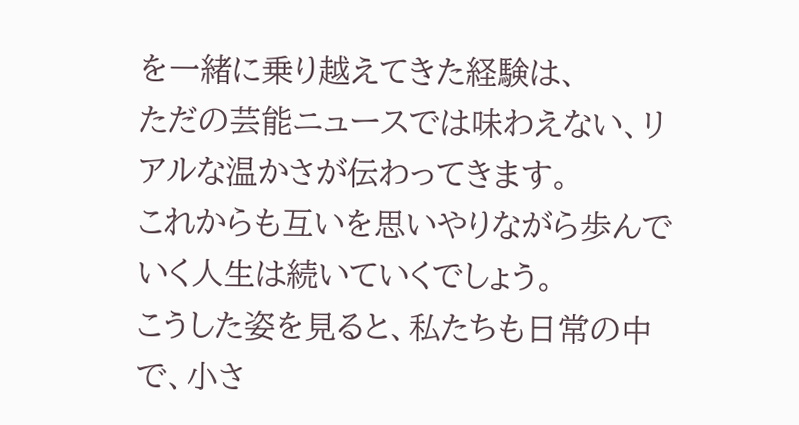を一緒に乗り越えてきた経験は、
ただの芸能ニュースでは味わえない、リアルな温かさが伝わってきます。
これからも互いを思いやりながら歩んでいく人生は続いていくでしょう。
こうした姿を見ると、私たちも日常の中で、小さ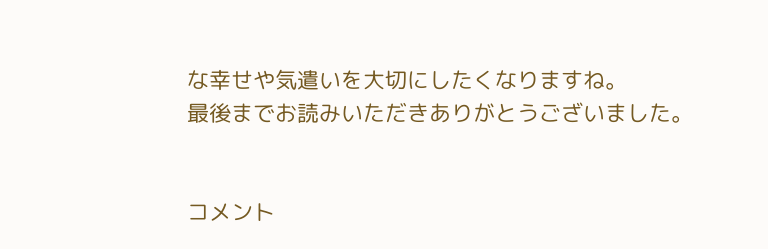な幸せや気遣いを大切にしたくなりますね。
最後までお読みいただきありがとうございました。


コメント